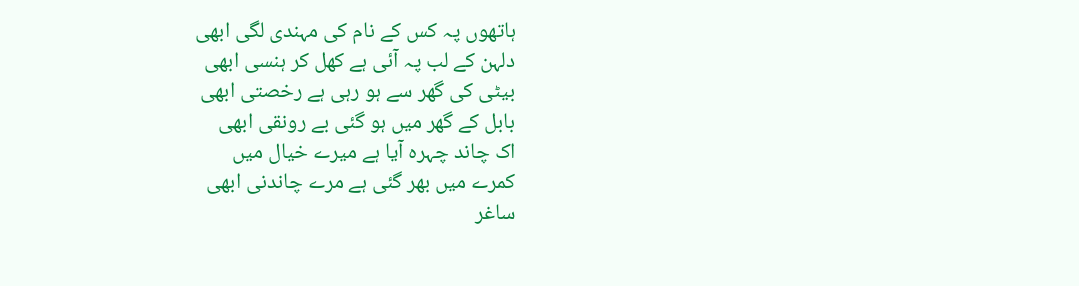ہاتھوں پہ کس کے نام کی مہندی لگی ابھی
دلہن کے لب پہ آئی ہے کھل کر ہنسی ابھی
بیٹی کی گھر سے ہو رہی ہے رخصتی ابھی
بابل کے گھر میں ہو گئی بے رونقی ابھی
اک چاند چہرہ آیا ہے میرے خیال میں
کمرے میں بھر گئی ہے مرے چاندنی ابھی
ساغر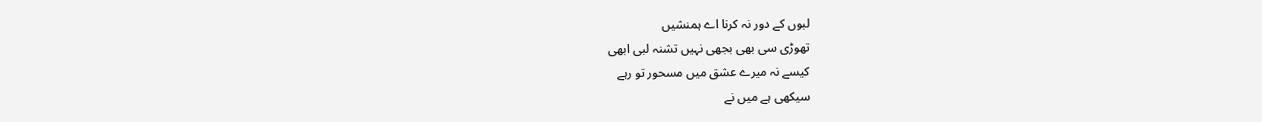لبوں کے دور نہ کرنا اے ہمنشیں
تھوڑی سی بھی بجھی نہیں تشنہ لبی ابھی
کیسے نہ میرے عشق میں مسحور تو رہے
سیکھی ہے میں نے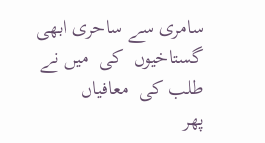سامری سے ساحری ابھی
گستاخیوں  کی  میں نے طلب کی  معافیاں
پھر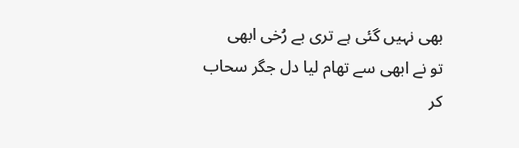بھی نہیں گئی ہے تری بے رُخی ابھی
تو نے ابھی سے تھام لیا دل جگر سحاب
کر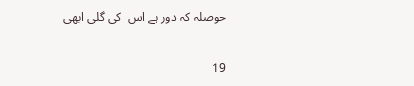حوصلہ کہ دور ہے اس  کی گلی ابھی

19